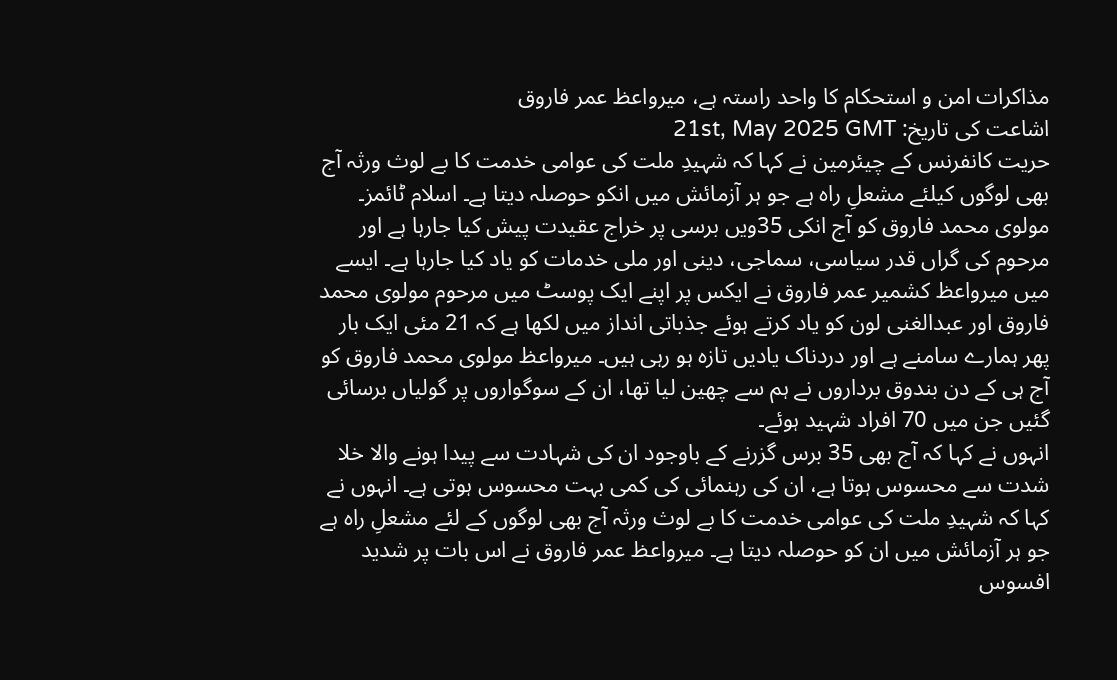مذاکرات امن و استحکام کا واحد راستہ ہے، میرواعظ عمر فاروق
اشاعت کی تاریخ: 21st, May 2025 GMT
حریت کانفرنس کے چیئرمین نے کہا کہ شہیدِ ملت کی عوامی خدمت کا بے لوث ورثہ آج بھی لوگوں کیلئے مشعلِ راہ ہے جو ہر آزمائش میں انکو حوصلہ دیتا ہے۔ اسلام ٹائمز۔ مولوی محمد فاروق کو آج انکی 35ویں برسی پر خراج عقیدت پیش کیا جارہا ہے اور مرحوم کی گراں قدر سیاسی، سماجی، دینی اور ملی خدمات کو یاد کیا جارہا ہے۔ ایسے میں میرواعظ کشمیر عمر فاروق نے ایکس پر اپنے ایک پوسٹ میں مرحوم مولوی محمد فاروق اور عبدالغنی لون کو یاد کرتے ہوئے جذباتی انداز میں لکھا ہے کہ 21 مئی ایک بار پھر ہمارے سامنے ہے اور دردناک یادیں تازہ ہو رہی ہیں۔ میرواعظ مولوی محمد فاروق کو آج ہی کے دن بندوق برداروں نے ہم سے چھین لیا تھا، ان کے سوگواروں پر گولیاں برسائی گئیں جن میں 70 افراد شہید ہوئے۔
انہوں نے کہا کہ آج بھی 35 برس گزرنے کے باوجود ان کی شہادت سے پیدا ہونے والا خلا شدت سے محسوس ہوتا ہے، ان کی رہنمائی کی کمی بہت محسوس ہوتی ہے۔ انہوں نے کہا کہ شہیدِ ملت کی عوامی خدمت کا بے لوث ورثہ آج بھی لوگوں کے لئے مشعلِ راہ ہے جو ہر آزمائش میں ان کو حوصلہ دیتا ہے۔ میرواعظ عمر فاروق نے اس بات پر شدید افسوس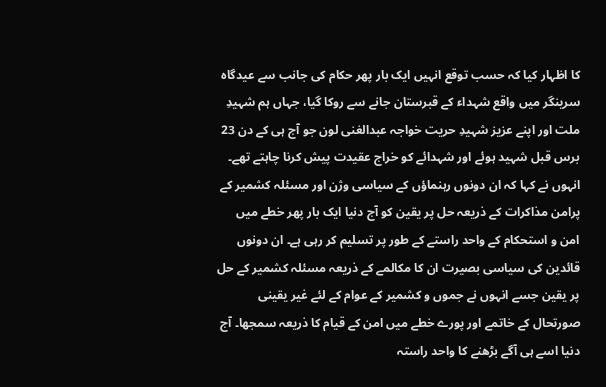کا اظہار کیا کہ حسب توقع انہیں ایک بار پھر حکام کی جانب سے عیدگاہ سرینگر میں واقع شہداء کے قبرستان جانے سے روکا گیا، جہاں ہم شہیدِ ملت اور اپنے عزیز شہیدِ حریت خواجہ عبدالغنی لون جو آج ہی کے دن 23 برس قبل شہید ہوئے اور شہدائے کو خراج عقیدت پیش کرنا چاہتے تھے۔
انہوں نے کہا کہ ان دونوں رہنماؤں کے سیاسی وژن اور مسئلہ کشمیر کے پرامن مذاکرات کے ذریعہ حل پر یقین کو آج دنیا ایک بار پھر خطے میں امن و استحکام کے واحد راستے کے طور پر تسلیم کر رہی ہے۔ ان دونوں قائدین کی سیاسی بصیرت ان کا مکالمے کے ذریعہ مسئلہ کشمیر کے حل پر یقین جسے انہوں نے جموں و کشمیر کے عوام کے لئے غیر یقینی صورتحال کے خاتمے اور پورے خطے میں امن کے قیام کا ذریعہ سمجھا۔ آج دنیا اسے ہی آگے بڑھنے کا واحد راستہ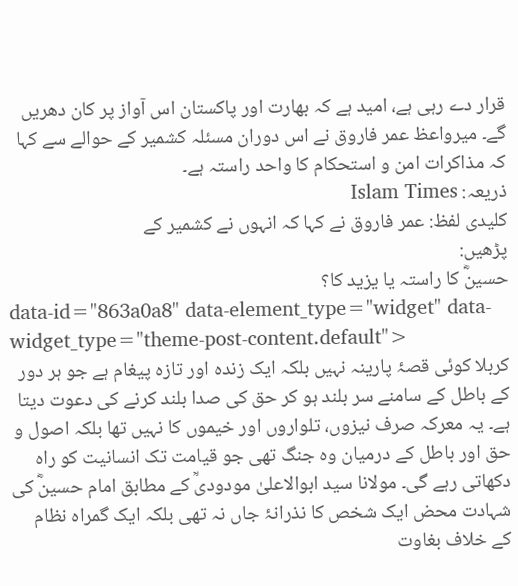قرار دے رہی ہے، امید ہے کہ بھارت اور پاکستان اس آواز پر کان دھریں گے۔ میرواعظ عمر فاروق نے اس دوران مسئلہ کشمیر کے حوالے سے کہا کہ مذاکرات امن و استحکام کا واحد راستہ ہے۔
ذریعہ: Islam Times
کلیدی لفظ: عمر فاروق نے کہا کہ انہوں نے کشمیر کے
پڑھیں:
حسینؓ کا راستہ یا یزید کا؟
data-id="863a0a8" data-element_type="widget" data-widget_type="theme-post-content.default">
کربلا کوئی قصۂ پارینہ نہیں بلکہ ایک زندہ اور تازہ پیغام ہے جو ہر دور کے باطل کے سامنے سر بلند ہو کر حق کی صدا بلند کرنے کی دعوت دیتا ہے۔ یہ معرکہ صرف نیزوں، تلواروں اور خیموں کا نہیں تھا بلکہ اصول و حق اور باطل کے درمیان وہ جنگ تھی جو قیامت تک انسانیت کو راہ دکھاتی رہے گی۔ مولانا سید ابوالاعلیٰ مودودیؒ کے مطابق امام حسینؓ کی شہادت محض ایک شخص کا نذرانۂ جاں نہ تھی بلکہ ایک گمراہ نظام کے خلاف بغاوت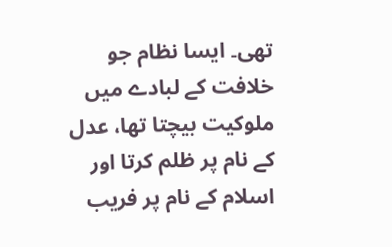تھی۔ ایسا نظام جو خلافت کے لبادے میں ملوکیت بیچتا تھا، عدل کے نام پر ظلم کرتا اور اسلام کے نام پر فریب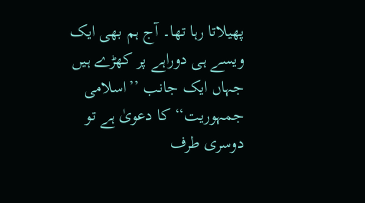پھیلاتا رہا تھا۔ آج ہم بھی ایک ویسے ہی دوراہے پر کھڑے ہیں جہاں ایک جانب ’’اسلامی جمہوریت‘‘ کا دعویٰ ہے تو دوسری طرف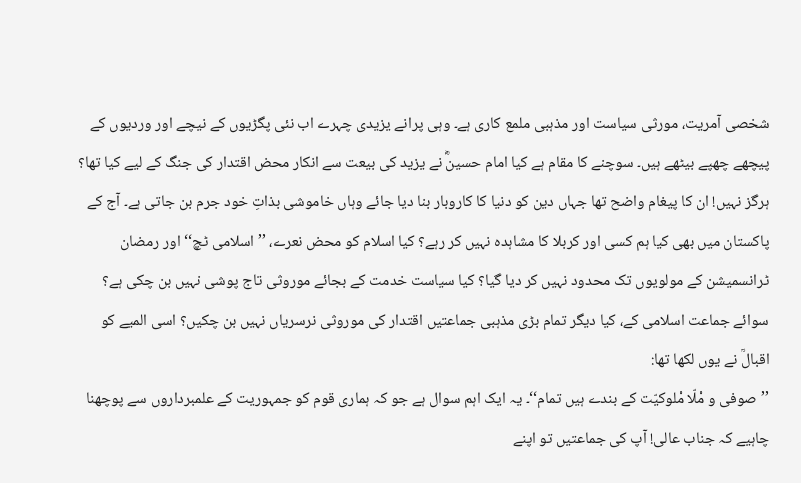شخصی آمریت، مورثی سیاست اور مذہبی ملمع کاری ہے۔ وہی پرانے یزیدی چہرے اب نئی پگڑیوں کے نیچے اور وردیوں کے پیچھے چھپے بیٹھے ہیں۔ سوچنے کا مقام ہے کیا امام حسینؓ نے یزید کی بیعت سے انکار محض اقتدار کی جنگ کے لیے کیا تھا؟ ہرگز نہیں! ان کا پیغام واضح تھا جہاں دین کو دنیا کا کاروبار بنا دیا جائے وہاں خاموشی بذاتِ خود جرم بن جاتی ہے۔ آج کے پاکستان میں بھی کیا ہم کسی اور کربلا کا مشاہدہ نہیں کر رہے؟ کیا اسلام کو محض نعرے، ’’اسلامی ٹچ‘‘ اور رمضان ٹرانسمیشن کے مولویوں تک محدود نہیں کر دیا گیا؟ کیا سیاست خدمت کے بجائے موروثی تاج پوشی نہیں بن چکی ہے؟ سوائے جماعت اسلامی کے، کیا دیگر تمام بڑی مذہبی جماعتیں اقتدار کی موروثی نرسریاں نہیں بن چکیں؟ اسی المیے کو اقبالؒ نے یوں لکھا تھا:
’’صوفی و مْلّا مْلوکیّت کے بندے ہیں تمام‘‘۔ یہ ایک اہم سوال ہے جو کہ ہماری قوم کو جمہوریت کے علمبرداروں سے پوچھنا چاہیے کہ جناب عالی! آپ کی جماعتیں تو اپنے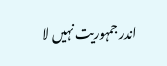اندر جمہوریت نہیں لا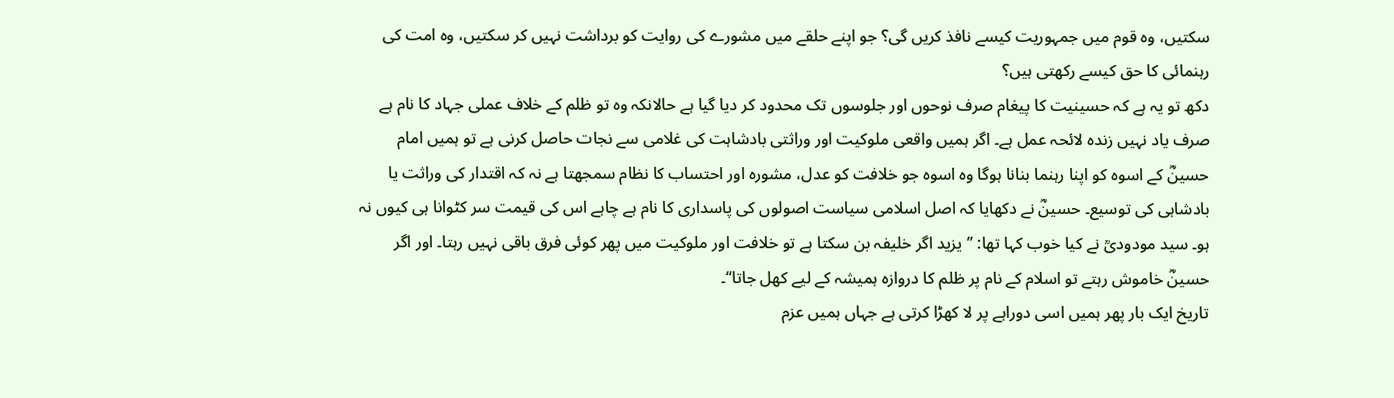سکتیں، وہ قوم میں جمہوریت کیسے نافذ کریں گی؟ جو اپنے حلقے میں مشورے کی روایت کو برداشت نہیں کر سکتیں، وہ امت کی رہنمائی کا حق کیسے رکھتی ہیں؟
دکھ تو یہ ہے کہ حسینیت کا پیغام صرف نوحوں اور جلوسوں تک محدود کر دیا گیا ہے حالانکہ وہ تو ظلم کے خلاف عملی جہاد کا نام ہے صرف یاد نہیں زندہ لائحہ عمل ہے۔ اگر ہمیں واقعی ملوکیت اور وراثتی بادشاہت کی غلامی سے نجات حاصل کرنی ہے تو ہمیں امام حسینؓ کے اسوہ کو اپنا رہنما بنانا ہوگا وہ اسوہ جو خلافت کو عدل، مشورہ اور احتساب کا نظام سمجھتا ہے نہ کہ اقتدار کی وراثت یا بادشاہی کی توسیع۔ حسینؓ نے دکھایا کہ اصل اسلامی سیاست اصولوں کی پاسداری کا نام ہے چاہے اس کی قیمت سر کٹوانا ہی کیوں نہ ہو۔ سید مودودیؒ نے کیا خوب کہا تھا: ’’یزید اگر خلیفہ بن سکتا ہے تو خلافت اور ملوکیت میں پھر کوئی فرق باقی نہیں رہتا۔ اور اگر حسینؓ خاموش رہتے تو اسلام کے نام پر ظلم کا دروازہ ہمیشہ کے لیے کھل جاتا‘‘۔
تاریخ ایک بار پھر ہمیں اسی دوراہے پر لا کھڑا کرتی ہے جہاں ہمیں عزم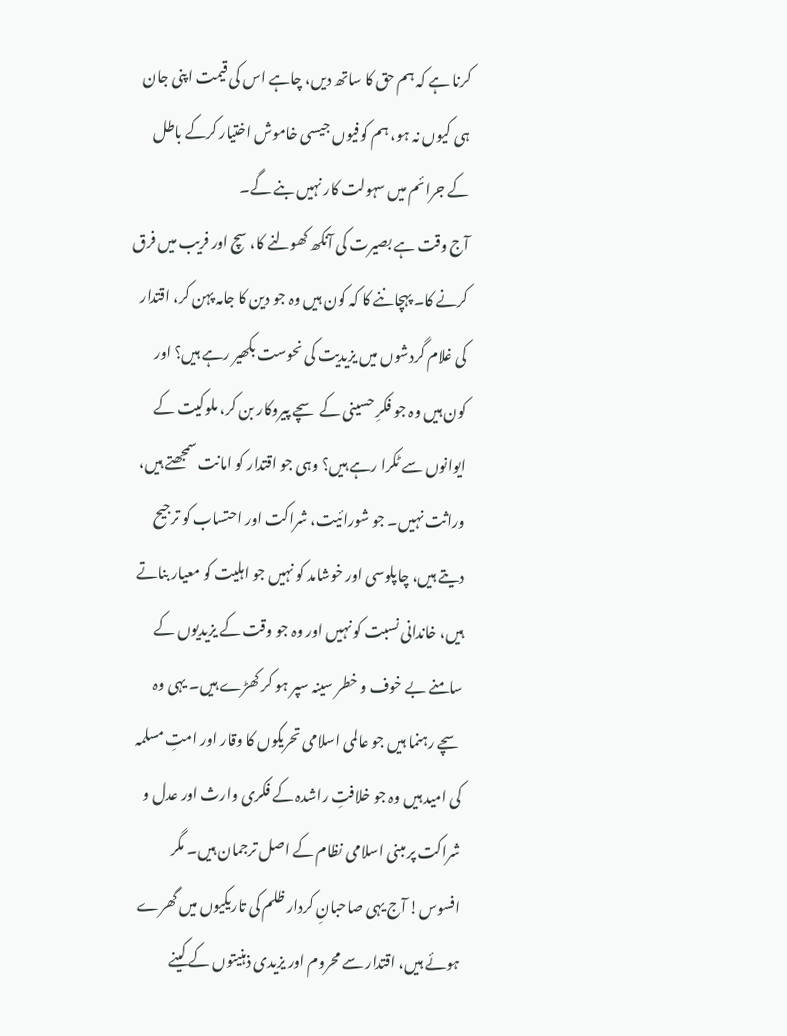کرنا ہے کہ ہم حق کا ساتھ دیں، چاہے اس کی قیمت اپنی جان ہی کیوں نہ ہو، ہم کوفیوں جیسی خاموش اختیار کرکے باطل کے جرائم میں سہولت کار نہیں بنے گے۔
آج وقت ہے بصیرت کی آنکھ کھولنے کا، سچ اور فریب میں فرق کرنے کا۔ پہچاننے کا کہ کون ہیں وہ جو دین کا جامہ پہن کر، اقتدار کی غلام گردشوں میں یزیدیت کی نحوست بکھیر رہے ہیں؟ اور کون ہیں وہ جو فکرِ حسینی کے سچے پیروکار بن کر، ملوکیت کے ایوانوں سے ٹکرا رہے ہیں؟ وہی جو اقتدار کو امانت سمجھتے ہیں، وراثت نہیں۔ جو شورائیت، شراکت اور احتساب کو ترجیح دیتے ہیں، چاپلوسی اور خوشامد کو نہیں جو اہلیت کو معیار بناتے ہیں، خاندانی نسبت کو نہیں اور وہ جو وقت کے یزیدیوں کے سامنے بے خوف و خطر سینہ سپر ہو کر کھڑے ہیں۔ یہی وہ سچے رہنما ہیں جو عالمی اسلامی تحریکوں کا وقار اور امتِ مسلمہ کی امید ہیں وہ جو خلافتِ راشدہ کے فکری وارث اور عدل و شراکت پر مبنی اسلامی نظام کے اصل ترجمان ہیں۔ مگر افسوس! آج یہی صاحبانِ کردار ظلم کی تاریکیوں میں گھرے ہوئے ہیں، اقتدار سے محروم اور یزیدی ذہنیتوں کے کینے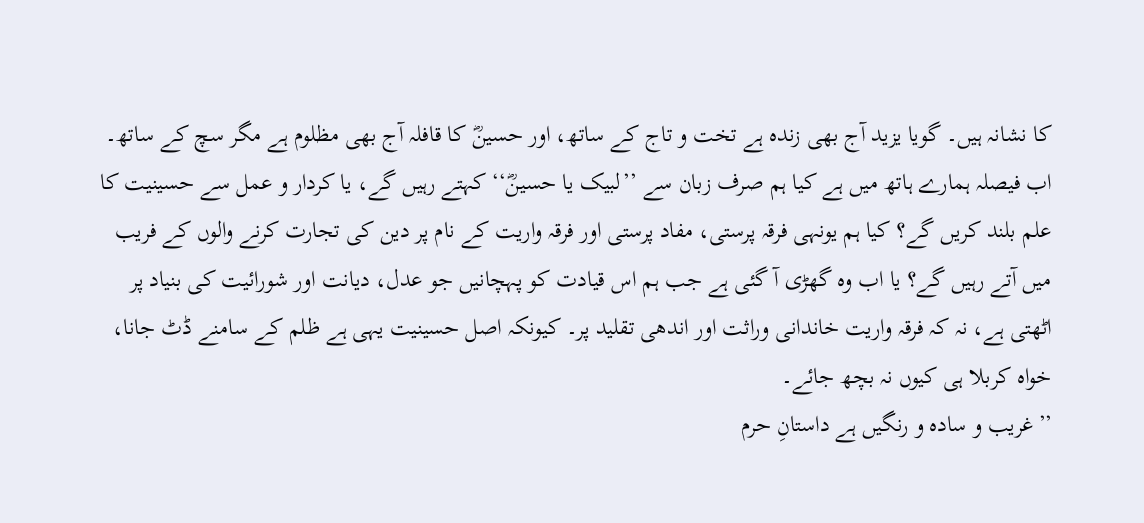کا نشانہ ہیں۔ گویا یزید آج بھی زندہ ہے تخت و تاج کے ساتھ، اور حسینؓ کا قافلہ آج بھی مظلوم ہے مگر سچ کے ساتھ۔
اب فیصلہ ہمارے ہاتھ میں ہے کیا ہم صرف زبان سے ’’لبیک یا حسینؓ‘‘ کہتے رہیں گے، یا کردار و عمل سے حسینیت کا علم بلند کریں گے؟ کیا ہم یونہی فرقہ پرستی، مفاد پرستی اور فرقہ واریت کے نام پر دین کی تجارت کرنے والوں کے فریب میں آتے رہیں گے؟ یا اب وہ گھڑی آ گئی ہے جب ہم اس قیادت کو پہچانیں جو عدل، دیانت اور شورائیت کی بنیاد پر اٹھتی ہے، نہ کہ فرقہ واریت خاندانی وراثت اور اندھی تقلید پر۔ کیونکہ اصل حسینیت یہی ہے ظلم کے سامنے ڈٹ جانا، خواہ کربلا ہی کیوں نہ بچھ جائے۔
’’غریب و سادہ و رنگیں ہے داستانِ حرم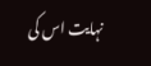نہایت اس کی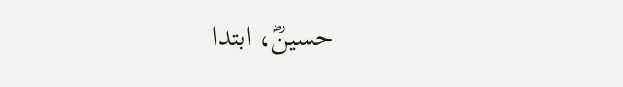حسینؓ، ابتدا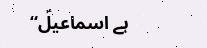ہے اسماعیلؑ‘‘